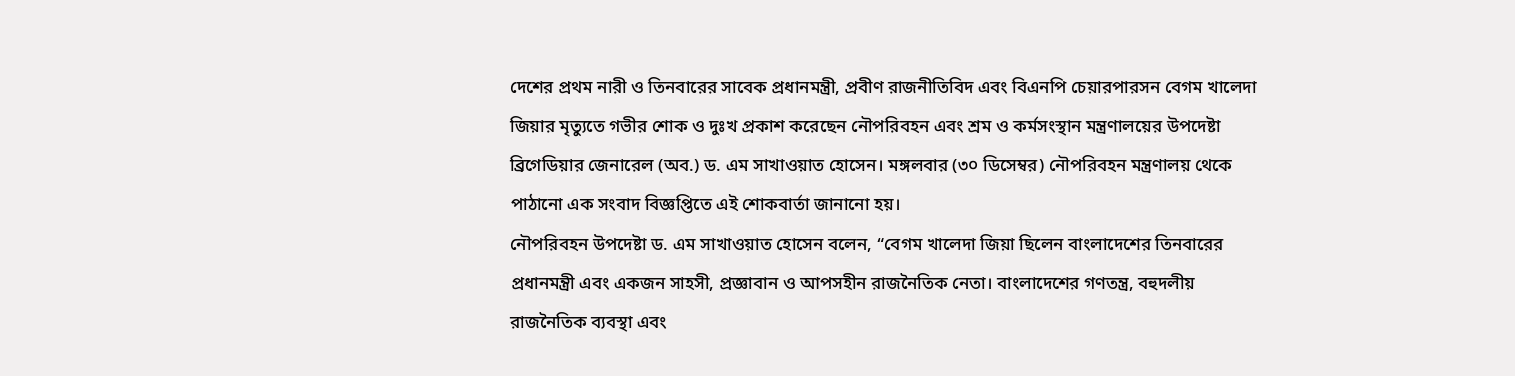দেশের প্রথম নারী ও তিনবারের সাবেক প্রধানমন্ত্রী, প্রবীণ রাজনীতিবিদ এবং বিএনপি চেয়ারপারসন বেগম খালেদা জিয়ার মৃত্যুতে গভীর শোক ও দুঃখ প্রকাশ করেছেন নৌপরিবহন এবং শ্রম ও কর্মসংস্থান মন্ত্রণালয়ের উপদেষ্টা ব্রিগেডিয়ার জেনারেল (অব.) ড. এম সাখাওয়াত হোসেন। মঙ্গলবার (৩০ ডিসেম্বর) নৌপরিবহন মন্ত্রণালয় থেকে পাঠানো এক সংবাদ বিজ্ঞপ্তিতে এই শোকবার্তা জানানো হয়।
নৌপরিবহন উপদেষ্টা ড. এম সাখাওয়াত হোসেন বলেন, “বেগম খালেদা জিয়া ছিলেন বাংলাদেশের তিনবারের প্রধানমন্ত্রী এবং একজন সাহসী, প্রজ্ঞাবান ও আপসহীন রাজনৈতিক নেতা। বাংলাদেশের গণতন্ত্র, বহুদলীয় রাজনৈতিক ব্যবস্থা এবং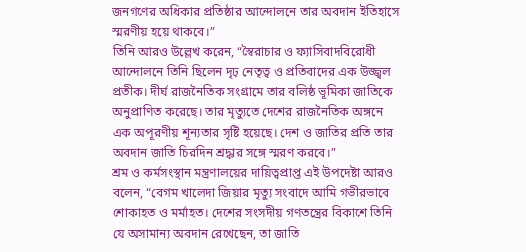জনগণের অধিকার প্রতিষ্ঠার আন্দোলনে তার অবদান ইতিহাসে স্মরণীয় হয়ে থাকবে।”
তিনি আরও উল্লেখ করেন, “স্বৈরাচার ও ফ্যাসিবাদবিরোধী আন্দোলনে তিনি ছিলেন দৃঢ় নেতৃত্ব ও প্রতিবাদের এক উজ্জ্বল প্রতীক। দীর্ঘ রাজনৈতিক সংগ্রামে তার বলিষ্ঠ ভূমিকা জাতিকে অনুপ্রাণিত করেছে। তার মৃত্যুতে দেশের রাজনৈতিক অঙ্গনে এক অপূরণীয় শূন্যতার সৃষ্টি হয়েছে। দেশ ও জাতির প্রতি তার অবদান জাতি চিরদিন শ্রদ্ধার সঙ্গে স্মরণ করবে।”
শ্রম ও কর্মসংস্থান মন্ত্রণালয়ের দায়িত্বপ্রাপ্ত এই উপদেষ্টা আরও বলেন, “বেগম খালেদা জিয়ার মৃত্যু সংবাদে আমি গভীরভাবে শোকাহত ও মর্মাহত। দেশের সংসদীয় গণতন্ত্রের বিকাশে তিনি যে অসামান্য অবদান রেখেছেন, তা জাতি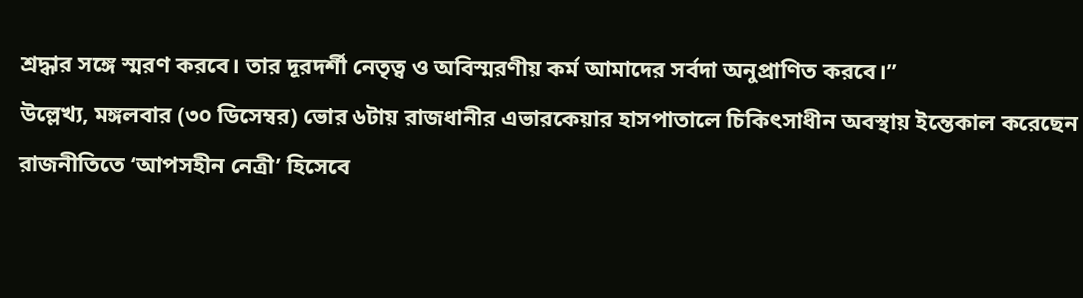শ্রদ্ধার সঙ্গে স্মরণ করবে। তার দূরদর্শী নেতৃত্ব ও অবিস্মরণীয় কর্ম আমাদের সর্বদা অনুপ্রাণিত করবে।”
উল্লেখ্য, মঙ্গলবার (৩০ ডিসেম্বর) ভোর ৬টায় রাজধানীর এভারকেয়ার হাসপাতালে চিকিৎসাধীন অবস্থায় ইন্তেকাল করেছেন রাজনীতিতে ‘আপসহীন নেত্রী’ হিসেবে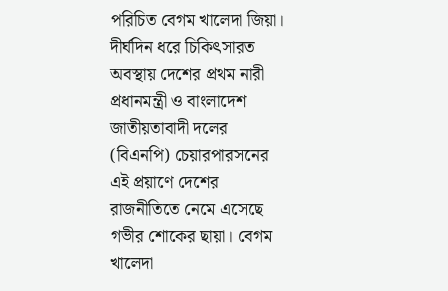পরিচিত বেগম খালেদা জিয়া। দীর্ঘদিন ধরে চিকিৎসারত অবস্থায় দেশের প্রথম নারী প্রধানমন্ত্রী ও বাংলাদেশ জাতীয়তাবাদী দলের (বিএনপি) চেয়ারপারসনের এই প্রয়াণে দেশের রাজনীতিতে নেমে এসেছে গভীর শোকের ছায়া। বেগম খালেদা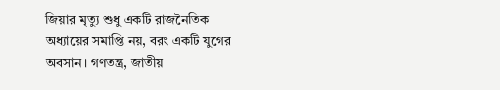জিয়ার মৃত্যু শুধু একটি রাজনৈতিক অধ্যায়ের সমাপ্তি নয়, বরং একটি যুগের অবসান। গণতন্ত্র, জাতীয়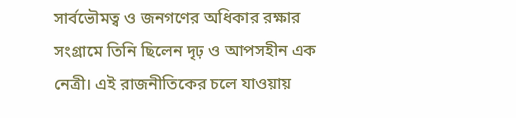সার্বভৌমত্ব ও জনগণের অধিকার রক্ষার সংগ্রামে তিনি ছিলেন দৃঢ় ও আপসহীন এক নেত্রী। এই রাজনীতিকের চলে যাওয়ায়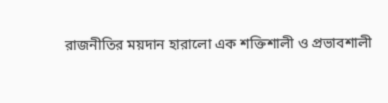রাজনীতির ময়দান হারালো এক শক্তিশালী ও প্রভাবশালী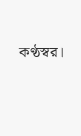কণ্ঠস্বর।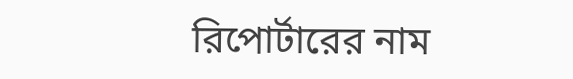রিপোর্টারের নাম